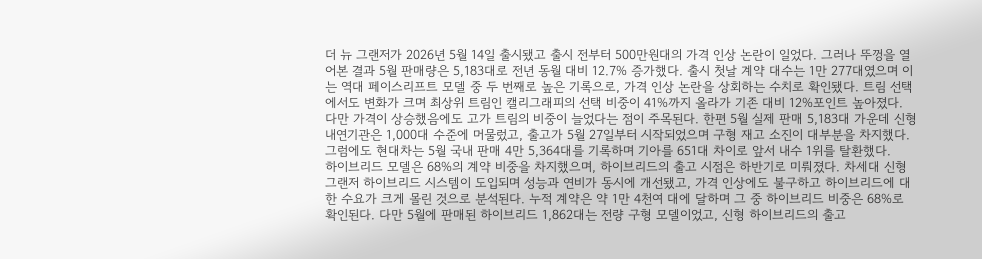더 뉴 그랜저가 2026년 5월 14일 출시됐고 출시 전부터 500만원대의 가격 인상 논란이 일었다. 그러나 뚜껑을 열어본 결과 5월 판매량은 5,183대로 전년 동월 대비 12.7% 증가했다. 출시 첫날 계약 대수는 1만 277대였으며 이는 역대 페이스리프트 모델 중 두 번째로 높은 기록으로, 가격 인상 논란을 상회하는 수치로 확인됐다. 트림 선택에서도 변화가 크며 최상위 트림인 캘리그래피의 선택 비중이 41%까지 올라가 기존 대비 12%포인트 높아졌다. 다만 가격이 상승했음에도 고가 트림의 비중이 늘었다는 점이 주목된다. 한편 5월 실제 판매 5,183대 가운데 신형 내연기관은 1,000대 수준에 머물렀고, 출고가 5월 27일부터 시작되었으며 구형 재고 소진이 대부분을 차지했다. 그럼에도 현대차는 5월 국내 판매 4만 5,364대를 기록하며 기아를 651대 차이로 앞서 내수 1위를 탈환했다.
하이브리드 모델은 68%의 계약 비중을 차지했으며, 하이브리드의 출고 시점은 하반기로 미뤄졌다. 차세대 신형 그랜저 하이브리드 시스템이 도입되며 성능과 연비가 동시에 개선됐고, 가격 인상에도 불구하고 하이브리드에 대한 수요가 크게 몰린 것으로 분석된다. 누적 계약은 약 1만 4천여 대에 달하며 그 중 하이브리드 비중은 68%로 확인된다. 다만 5월에 판매된 하이브리드 1,862대는 전량 구형 모델이었고, 신형 하이브리드의 출고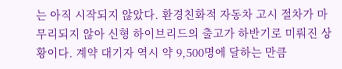는 아직 시작되지 않았다. 환경친화적 자동차 고시 절차가 마무리되지 않아 신형 하이브리드의 출고가 하반기로 미뤄진 상황이다. 계약 대기자 역시 약 9,500명에 달하는 만큼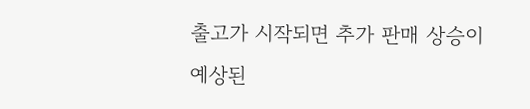출고가 시작되면 추가 판매 상승이 예상된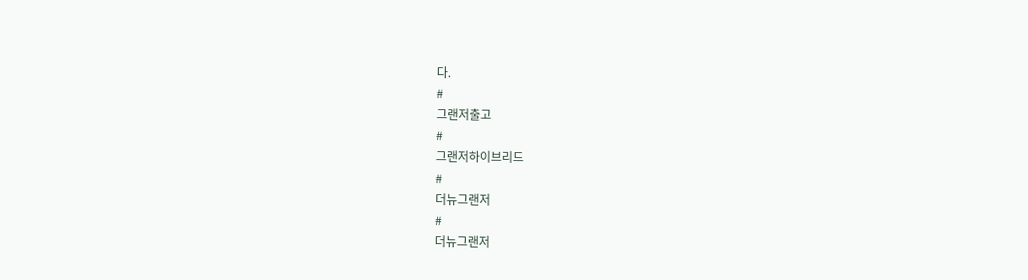다.
#
그랜저출고
#
그랜저하이브리드
#
더뉴그랜저
#
더뉴그랜저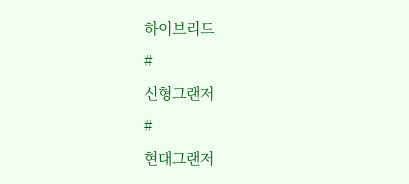하이브리드
#
신형그랜저
#
현대그랜저